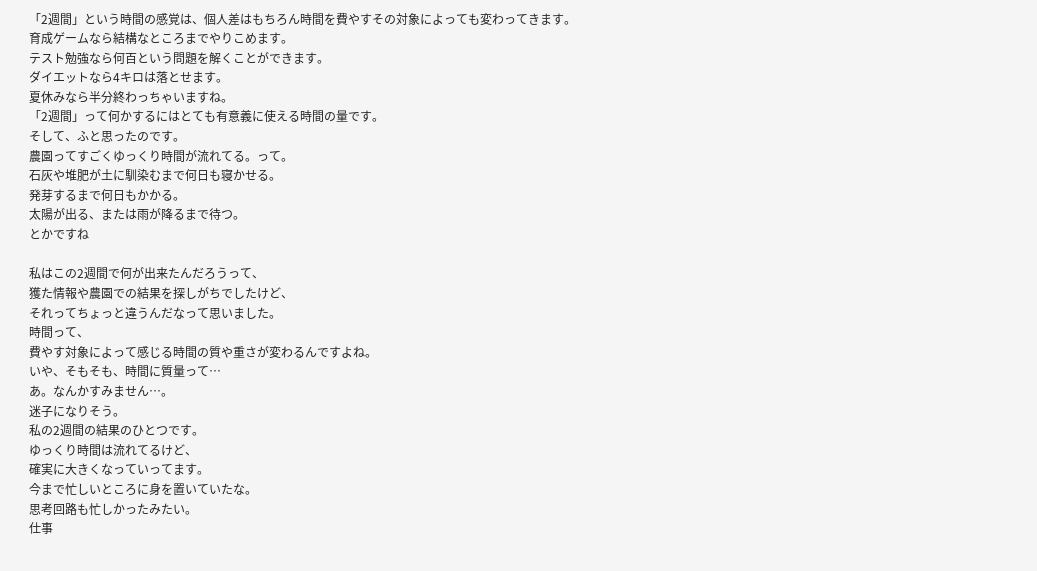「2週間」という時間の感覚は、個人差はもちろん時間を費やすその対象によっても変わってきます。
育成ゲームなら結構なところまでやりこめます。
テスト勉強なら何百という問題を解くことができます。
ダイエットなら4キロは落とせます。
夏休みなら半分終わっちゃいますね。
「2週間」って何かするにはとても有意義に使える時間の量です。
そして、ふと思ったのです。
農園ってすごくゆっくり時間が流れてる。って。
石灰や堆肥が土に馴染むまで何日も寝かせる。
発芽するまで何日もかかる。
太陽が出る、または雨が降るまで待つ。
とかですね

私はこの2週間で何が出来たんだろうって、
獲た情報や農園での結果を探しがちでしたけど、
それってちょっと違うんだなって思いました。
時間って、
費やす対象によって感じる時間の質や重さが変わるんですよね。
いや、そもそも、時間に質量って…
あ。なんかすみません…。
迷子になりそう。
私の2週間の結果のひとつです。
ゆっくり時間は流れてるけど、
確実に大きくなっていってます。
今まで忙しいところに身を置いていたな。
思考回路も忙しかったみたい。
仕事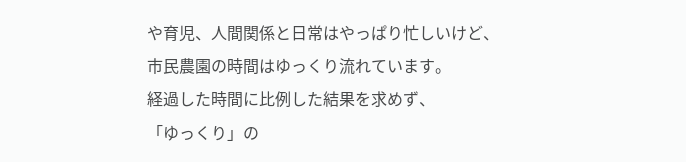や育児、人間関係と日常はやっぱり忙しいけど、
市民農園の時間はゆっくり流れています。
経過した時間に比例した結果を求めず、
「ゆっくり」の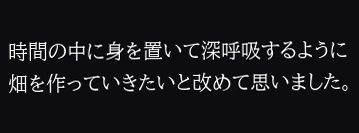時間の中に身を置いて深呼吸するように畑を作っていきたいと改めて思いました。